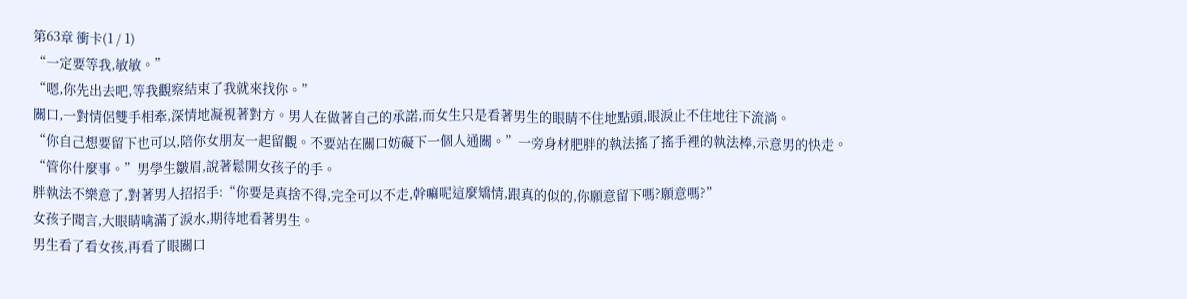第63章 衝卡(1 / 1)
“一定要等我,敏敏。”
“嗯,你先出去吧,等我觀察結束了我就來找你。”
關口,一對情侶雙手相牽,深情地凝視著對方。男人在做著自己的承諾,而女生只是看著男生的眼睛不住地點頭,眼淚止不住地往下流淌。
“你自己想要留下也可以,陪你女朋友一起留觀。不要站在關口妨礙下一個人通關。”一旁身材肥胖的執法搖了搖手裡的執法棒,示意男的快走。
“管你什麼事。”男學生皺眉,說著鬆開女孩子的手。
胖執法不樂意了,對著男人招招手:“你要是真捨不得,完全可以不走,幹嘛呢這麼矯情,跟真的似的,你願意留下嗎?願意嗎?”
女孩子聞言,大眼睛噙滿了淚水,期待地看著男生。
男生看了看女孩,再看了眼關口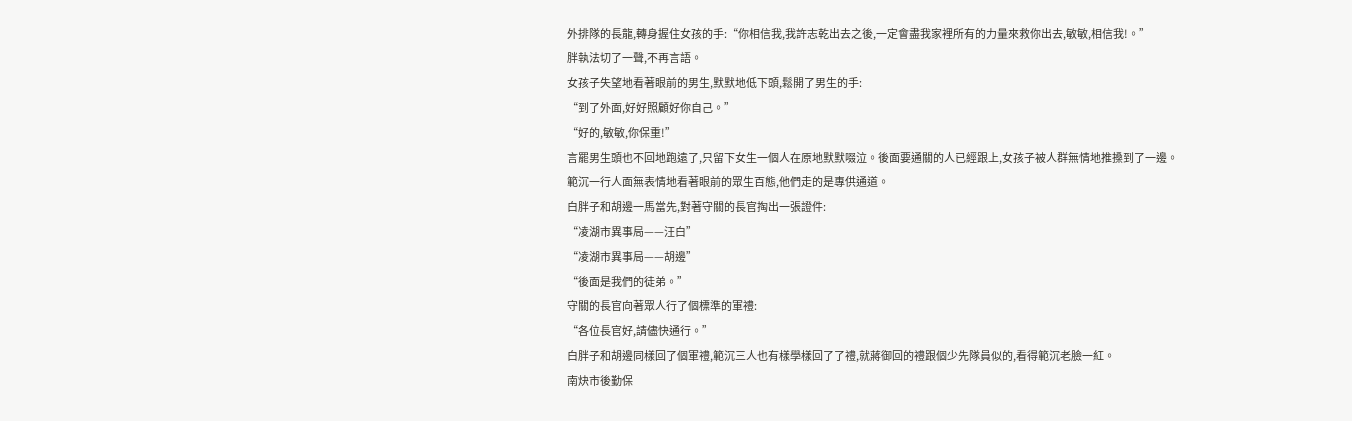外排隊的長龍,轉身握住女孩的手:“你相信我,我許志乾出去之後,一定會盡我家裡所有的力量來救你出去,敏敏,相信我!。”
胖執法切了一聲,不再言語。
女孩子失望地看著眼前的男生,默默地低下頭,鬆開了男生的手:
“到了外面,好好照顧好你自己。”
“好的,敏敏,你保重!”
言罷男生頭也不回地跑遠了,只留下女生一個人在原地默默啜泣。後面要通關的人已經跟上,女孩子被人群無情地推搡到了一邊。
範沉一行人面無表情地看著眼前的眾生百態,他們走的是專供通道。
白胖子和胡邊一馬當先,對著守關的長官掏出一張證件:
“凌湖市異事局——汪白”
“凌湖市異事局——胡邊”
“後面是我們的徒弟。”
守關的長官向著眾人行了個標準的軍禮:
“各位長官好,請儘快通行。”
白胖子和胡邊同樣回了個軍禮,範沉三人也有樣學樣回了了禮,就蔣御回的禮跟個少先隊員似的,看得範沉老臉一紅。
南炔市後勤保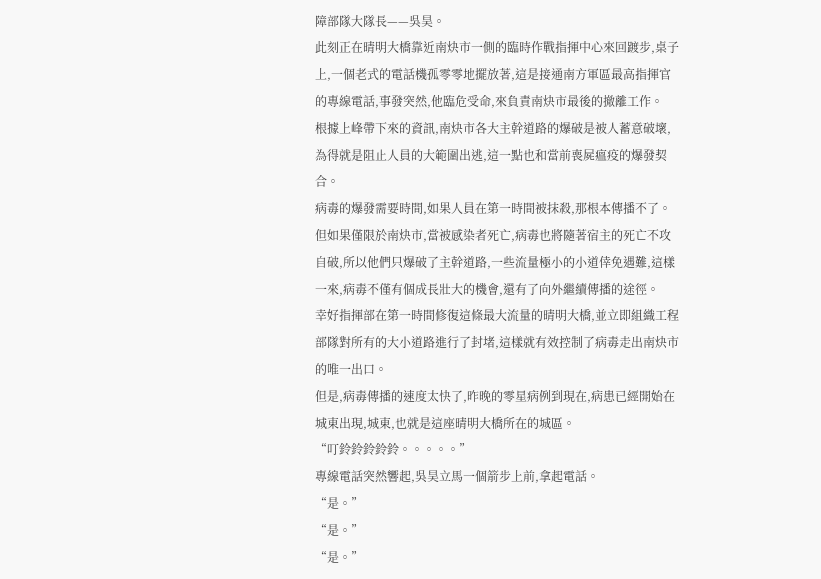障部隊大隊長——吳昊。
此刻正在晴明大橋靠近南炔市一側的臨時作戰指揮中心來回踱步,桌子上,一個老式的電話機孤零零地擺放著,這是接通南方軍區最高指揮官的專線電話,事發突然,他臨危受命,來負責南炔市最後的撤離工作。
根據上峰帶下來的資訊,南炔市各大主幹道路的爆破是被人蓄意破壞,為得就是阻止人員的大範圍出逃,這一點也和當前喪屍瘟疫的爆發契合。
病毒的爆發需要時間,如果人員在第一時間被抹殺,那根本傳播不了。但如果僅限於南炔市,當被感染者死亡,病毒也將隨著宿主的死亡不攻自破,所以他們只爆破了主幹道路,一些流量極小的小道倖免遇難,這樣一來,病毒不僅有個成長壯大的機會,還有了向外繼續傳播的途徑。
幸好指揮部在第一時間修復這條最大流量的晴明大橋,並立即組織工程部隊對所有的大小道路進行了封堵,這樣就有效控制了病毒走出南炔市的唯一出口。
但是,病毒傳播的速度太快了,昨晚的零星病例到現在,病患已經開始在城東出現,城東,也就是這座晴明大橋所在的城區。
“叮鈴鈴鈴鈴鈴。。。。。”
專線電話突然響起,吳昊立馬一個箭步上前,拿起電話。
“是。”
“是。”
“是。”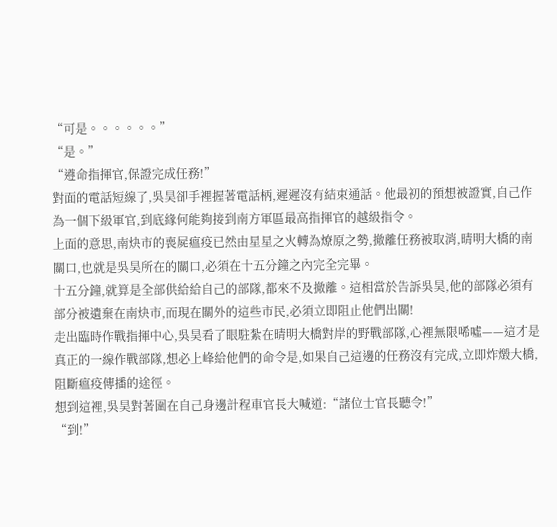“可是。。。。。。”
“是。”
“遵命指揮官,保證完成任務!”
對面的電話短線了,吳昊卻手裡握著電話柄,遲遲沒有結束通話。他最初的預想被證實,自己作為一個下級軍官,到底緣何能夠接到南方軍區最高指揮官的越級指令。
上面的意思,南炔市的喪屍瘟疫已然由星星之火轉為燎原之勢,撤離任務被取消,晴明大橋的南關口,也就是吳昊所在的關口,必須在十五分鐘之內完全完畢。
十五分鐘,就算是全部供給給自己的部隊,都來不及撤離。這相當於告訴吳昊,他的部隊必須有部分被遺棄在南炔市,而現在關外的這些市民,必須立即阻止他們出關!
走出臨時作戰指揮中心,吳昊看了眼駐紮在晴明大橋對岸的野戰部隊,心裡無限唏噓——這才是真正的一線作戰部隊,想必上峰給他們的命令是,如果自己這邊的任務沒有完成,立即炸燬大橋,阻斷瘟疫傳播的途徑。
想到這裡,吳昊對著圍在自己身邊計程車官長大喊道:“諸位士官長聽令!”
“到!”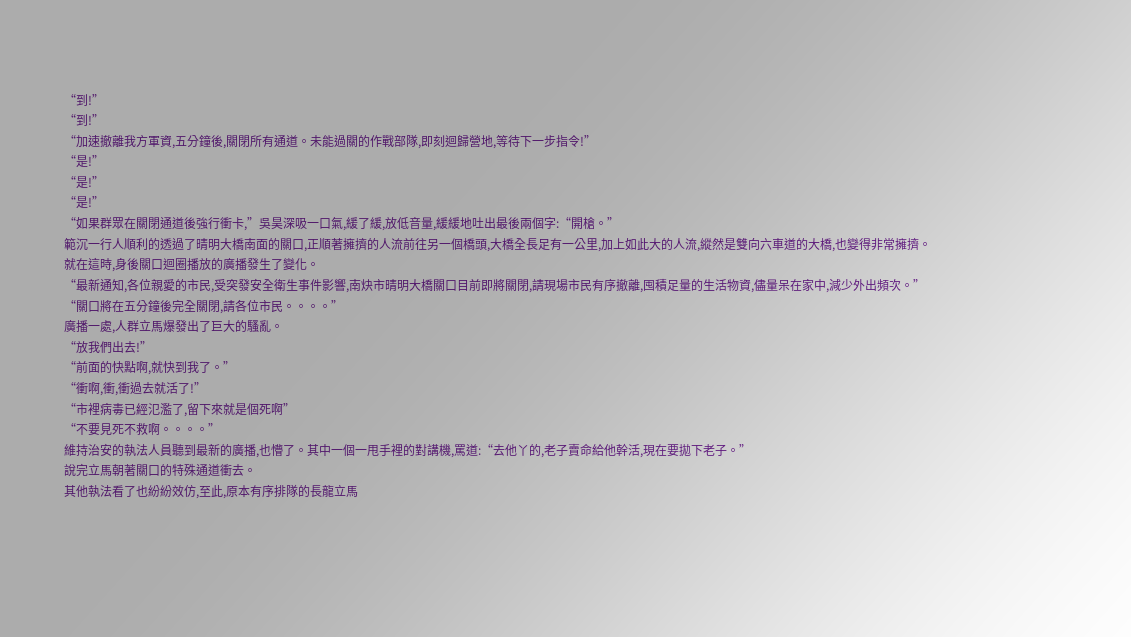“到!”
“到!”
“加速撤離我方軍資,五分鐘後,關閉所有通道。未能過關的作戰部隊,即刻迴歸營地,等待下一步指令!”
“是!”
“是!”
“是!”
“如果群眾在關閉通道後強行衝卡,”吳昊深吸一口氣,緩了緩,放低音量,緩緩地吐出最後兩個字:“開槍。”
範沉一行人順利的透過了晴明大橋南面的關口,正順著擁擠的人流前往另一個橋頭,大橋全長足有一公里,加上如此大的人流,縱然是雙向六車道的大橋,也變得非常擁擠。
就在這時,身後關口迴圈播放的廣播發生了變化。
“最新通知,各位親愛的市民,受突發安全衛生事件影響,南炔市晴明大橋關口目前即將關閉,請現場市民有序撤離,囤積足量的生活物資,儘量呆在家中,減少外出頻次。”
“關口將在五分鐘後完全關閉,請各位市民。。。。”
廣播一處,人群立馬爆發出了巨大的騷亂。
“放我們出去!”
“前面的快點啊,就快到我了。”
“衝啊,衝,衝過去就活了!”
“市裡病毒已經氾濫了,留下來就是個死啊”
“不要見死不救啊。。。。”
維持治安的執法人員聽到最新的廣播,也懵了。其中一個一甩手裡的對講機,罵道:“去他丫的,老子賣命給他幹活,現在要拋下老子。”
說完立馬朝著關口的特殊通道衝去。
其他執法看了也紛紛效仿,至此,原本有序排隊的長龍立馬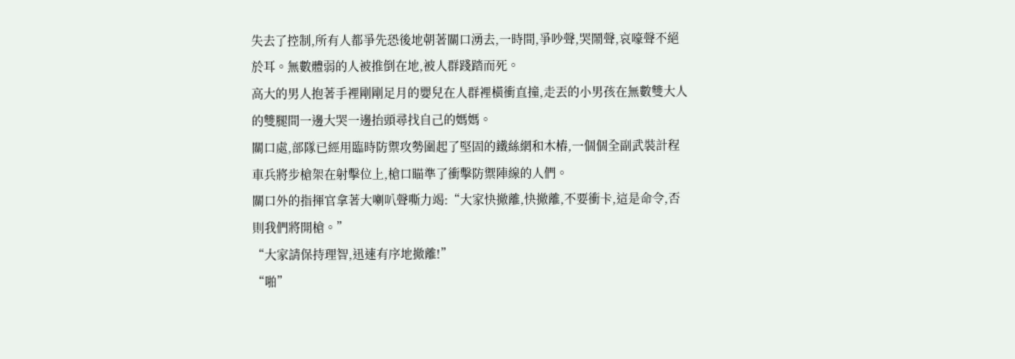失去了控制,所有人都爭先恐後地朝著關口湧去,一時間,爭吵聲,哭鬧聲,哀嚎聲不絕於耳。無數體弱的人被推倒在地,被人群踐踏而死。
高大的男人抱著手裡剛剛足月的嬰兒在人群裡橫衝直撞,走丟的小男孩在無數雙大人的雙腿間一邊大哭一邊抬頭尋找自己的媽媽。
關口處,部隊已經用臨時防禦攻勢圍起了堅固的鐵絲網和木樁,一個個全副武裝計程車兵將步槍架在射擊位上,槍口瞄準了衝擊防禦陣線的人們。
關口外的指揮官拿著大喇叭聲嘶力竭:“大家快撤離,快撤離,不要衝卡,這是命令,否則我們將開槍。”
“大家請保持理智,迅速有序地撤離!”
“啪”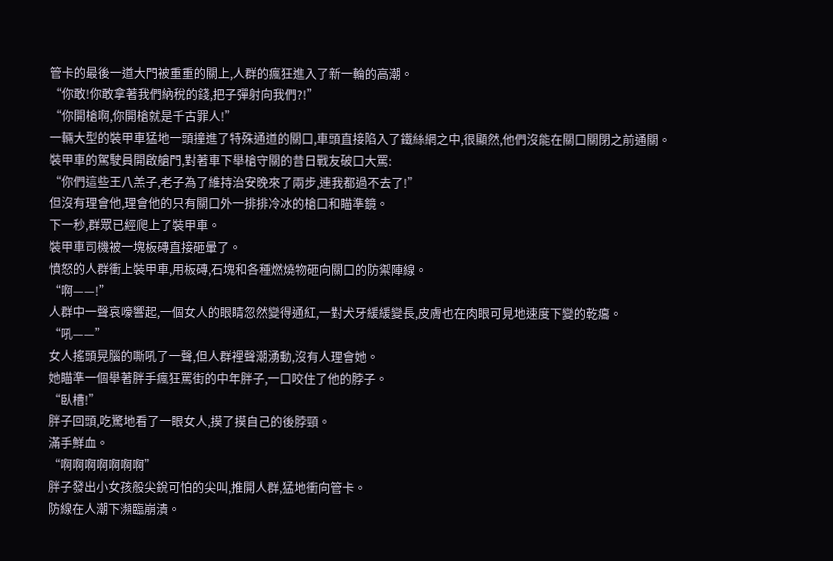管卡的最後一道大門被重重的關上,人群的瘋狂進入了新一輪的高潮。
“你敢!你敢拿著我們納稅的錢,把子彈射向我們?!”
“你開槍啊,你開槍就是千古罪人!”
一輛大型的裝甲車猛地一頭撞進了特殊通道的關口,車頭直接陷入了鐵絲網之中,很顯然,他們沒能在關口關閉之前通關。
裝甲車的駕駛員開啟艙門,對著車下舉槍守關的昔日戰友破口大罵:
“你們這些王八羔子,老子為了維持治安晚來了兩步,連我都過不去了!”
但沒有理會他,理會他的只有關口外一排排冷冰的槍口和瞄準鏡。
下一秒,群眾已經爬上了裝甲車。
裝甲車司機被一塊板磚直接砸暈了。
憤怒的人群衝上裝甲車,用板磚,石塊和各種燃燒物砸向關口的防禦陣線。
“啊——!”
人群中一聲哀嚎響起,一個女人的眼睛忽然變得通紅,一對犬牙緩緩變長,皮膚也在肉眼可見地速度下變的乾癟。
“吼——”
女人搖頭晃腦的嘶吼了一聲,但人群裡聲潮湧動,沒有人理會她。
她瞄準一個舉著胖手瘋狂罵街的中年胖子,一口咬住了他的脖子。
“臥槽!”
胖子回頭,吃驚地看了一眼女人,摸了摸自己的後脖頸。
滿手鮮血。
“啊啊啊啊啊啊啊”
胖子發出小女孩般尖銳可怕的尖叫,推開人群,猛地衝向管卡。
防線在人潮下瀕臨崩潰。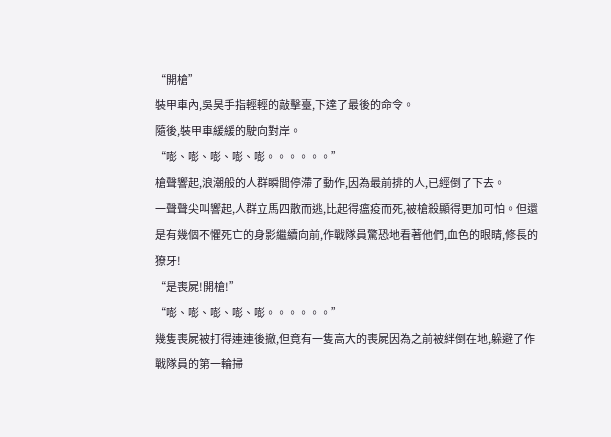“開槍”
裝甲車內,吳昊手指輕輕的敲擊臺,下達了最後的命令。
隨後,裝甲車緩緩的駛向對岸。
“嘭、嘭、嘭、嘭、嘭。。。。。。”
槍聲響起,浪潮般的人群瞬間停滯了動作,因為最前排的人,已經倒了下去。
一聲聲尖叫響起,人群立馬四散而逃,比起得瘟疫而死,被槍殺顯得更加可怕。但還是有幾個不懼死亡的身影繼續向前,作戰隊員驚恐地看著他們,血色的眼睛,修長的獠牙!
“是喪屍!開槍!”
“嘭、嘭、嘭、嘭、嘭。。。。。。”
幾隻喪屍被打得連連後撤,但竟有一隻高大的喪屍因為之前被絆倒在地,躲避了作戰隊員的第一輪掃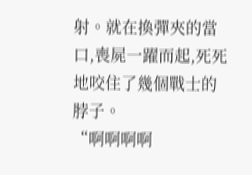射。就在換彈夾的當口,喪屍一躍而起,死死地咬住了幾個戰士的脖子。
“啊啊啊啊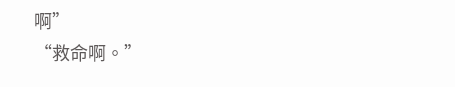啊”
“救命啊。”